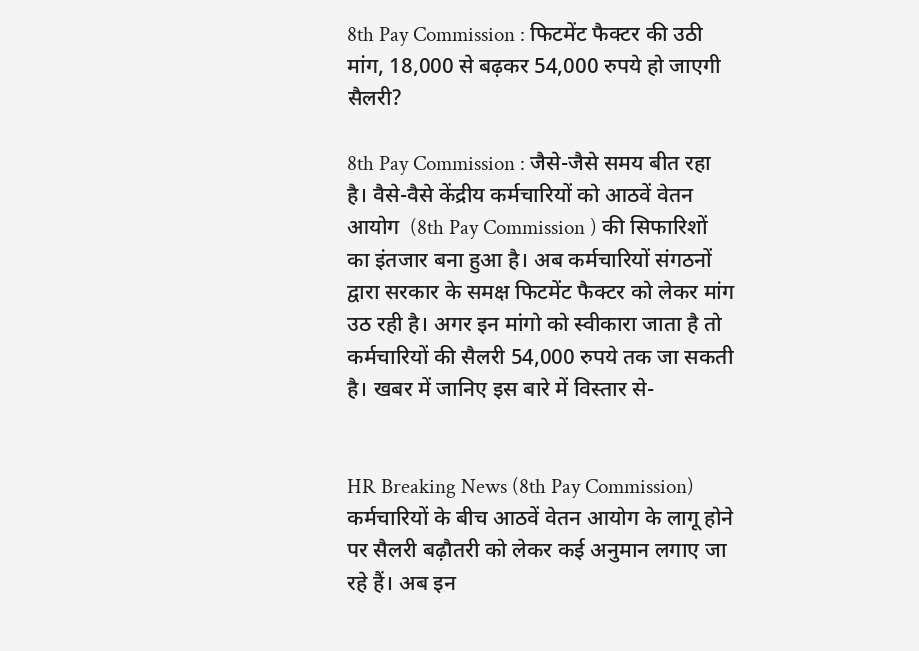8th Pay Commission : फिटमेंट फैक्टर की उठी मांग, 18,000 से बढ़कर 54,000 रुपये हो जाएगी सैलरी?

8th Pay Commission : जैसे-जैसे समय बीत रहा है। वैसे-वैसे केंद्रीय कर्मचारियों को आठवें वेतन आयोग  (8th Pay Commission ) की सिफारिशों का इंतजार बना हुआ है। अब कर्मचारियों संगठनों द्वारा सरकार के समक्ष फिटमेंट फैक्टर को लेकर मांग उठ रही है। अगर इन मांगो को स्वीकारा जाता है तो कर्मचारियों की सैलरी 54,000 रुपये तक जा सकती है। खबर में जानिए इस बारे में विस्तार से-


HR Breaking News (8th Pay Commission) कर्मचारियों के बीच आठवें वेतन आयोग के लागू होने पर सैलरी बढ़ौतरी को लेकर कई अनुमान लगाए जा रहे हैं। अब इन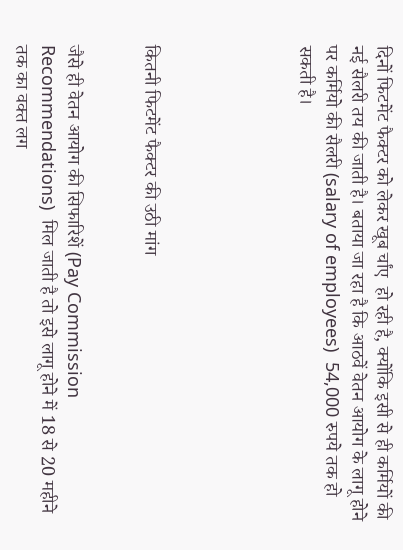दिनों फिटमेंट फैक्टर को लेकर खूब र्चांए  हो रही है, क्योंकि इसी से ही कर्मियों की नई सैलरी तय की जाती है। बताया जा रहा है कि आठवें वेतन आयोग के लागू होने पर कर्मियो की सैलरी (salary of employees)  54,000 रुपये तक हो सकती है।





कितनी फिटमेंट फैक्टर की उठी मांग


जैसे ही वेतन आयोग की सिफारिशें (Pay Commission Recommendations)  मिल जाती है तो इसे लागू होने में 18 से 20 महीने तक का वक्त लग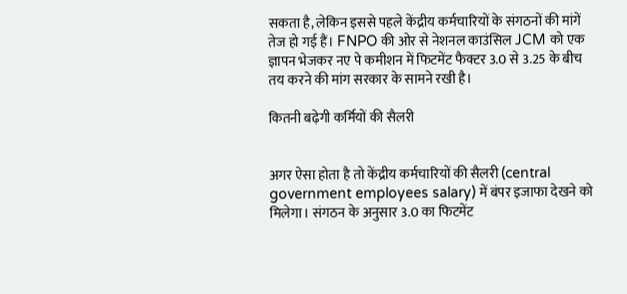सकता है, लेकिन इससे पहले केंद्रीय कर्मचारियों के संगठनों की मांगें तेज हो गई हैं। FNPO की ओर से नेशनल काउंसिल JCM को एक ज्ञापन भेजकर नए पे कमीशन में फिटमेंट फैक्टर 3.0 से 3.25 के बीच तय करने की मांग सरकार के सामने रखी है।

कितनी बढ़ेगी कर्मियों की सैलरी


अगर ऐसा होता है तो केंद्रीय कर्मचारियों की सैलरी (central government employees salary) में बंपर इजाफा देखने को मिलेगा। संगठन के अनुसार 3.0 का फिटमेंट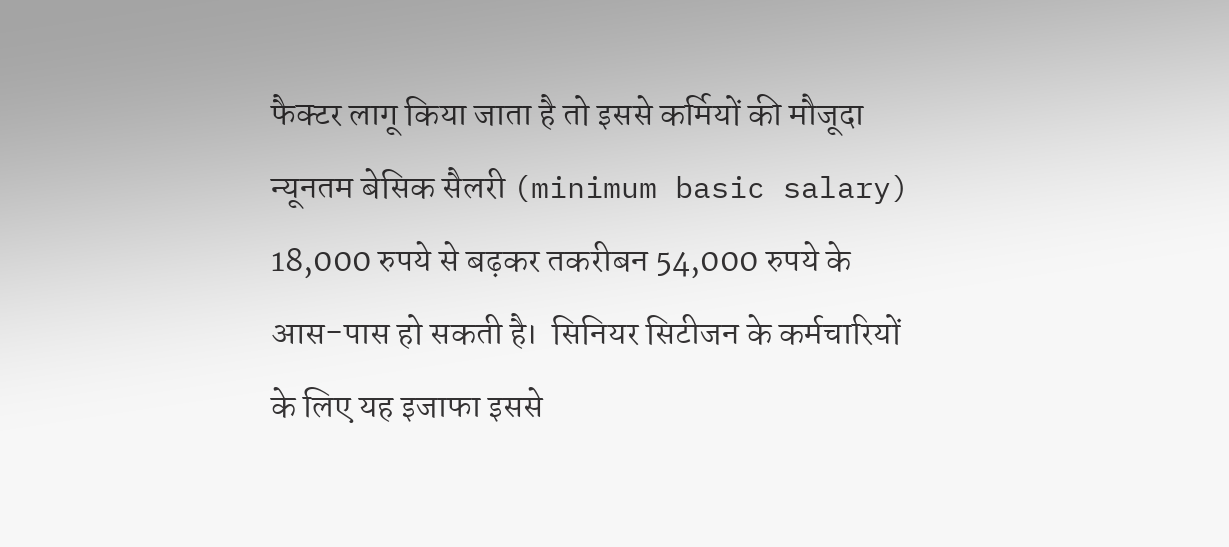फैक्टर लागू किया जाता है तो इससे कर्मियों की मौजूदा न्यूनतम बेसिक सैलरी (minimum basic salary) 18,000 रुपये से बढ़कर तकरीबन 54,000 रुपये के आस-पास हो सकती है।  सिनियर सिटीजन के कर्मचारियों के लिए यह इजाफा इससे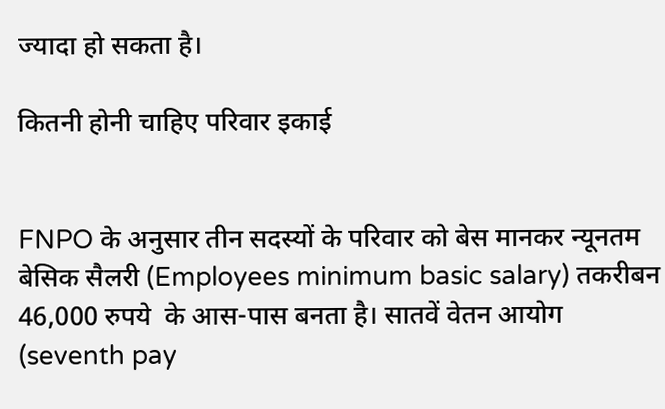ज्यादा हो सकता है।

कितनी होनी चाहिए परिवार इकाई


FNPO के अनुसार तीन सदस्यों के परिवार को बेस मानकर न्यूनतम बेसिक सैलरी (Employees minimum basic salary) तकरीबन 46,000 रुपये  के आस-पास बनता है। सातवें वेतन आयोग (seventh pay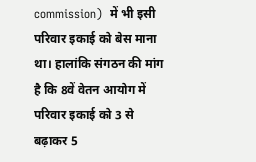commission)  में भी इसी परिवार इकाई को बेस माना था। हालांकि संगठन की मांग है कि 8वें वेतन आयोग में परिवार इकाई को 3 से बढ़ाकर 5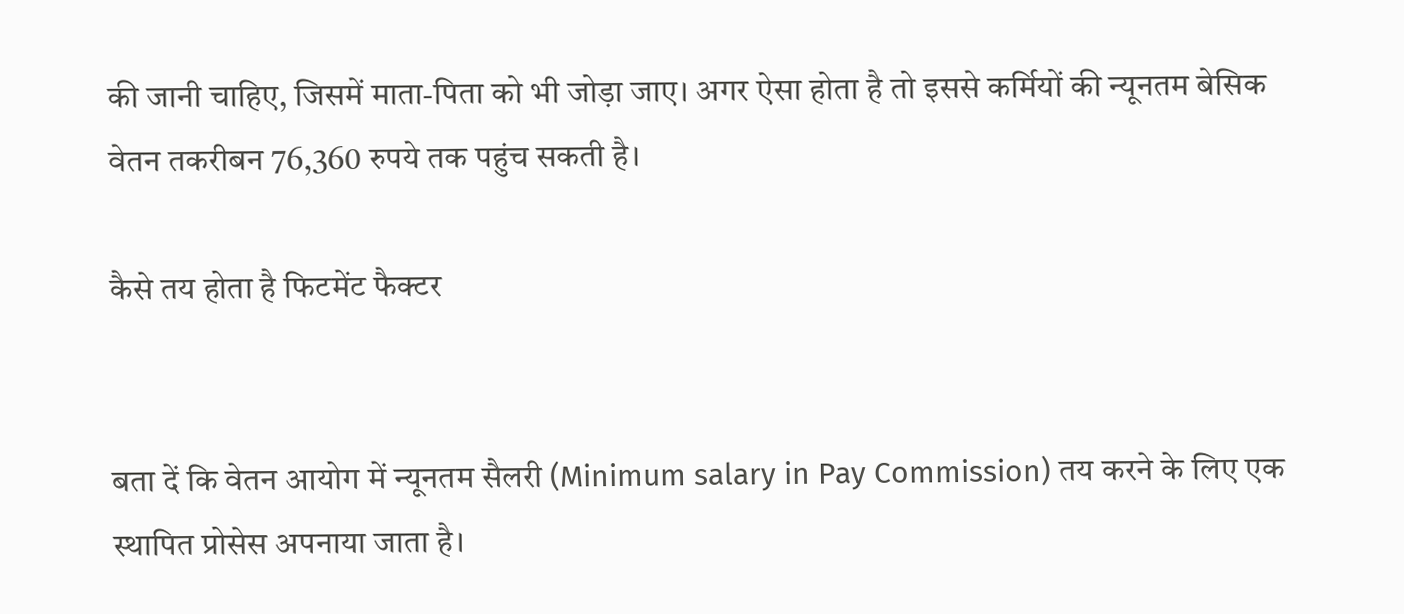की जानी चाहिए, जिसमें माता-पिता को भी जोड़ा जाए। अगर ऐसा होता है तो इससे कर्मियों की न्यूनतम बेसिक वेतन तकरीबन 76,360 रुपये तक पहुंच सकती है।

कैसे तय होता है फिटमेंट फैक्टर


बता दें कि वेतन आयोग में न्यूनतम सैलरी (Minimum salary in Pay Commission) तय करने के लिए एक स्थापित प्रोसेस अपनाया जाता है।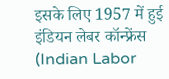इसके लिए 1957 में हुई इंडियन लेबर कॉन्फ्रेंस (Indian Labor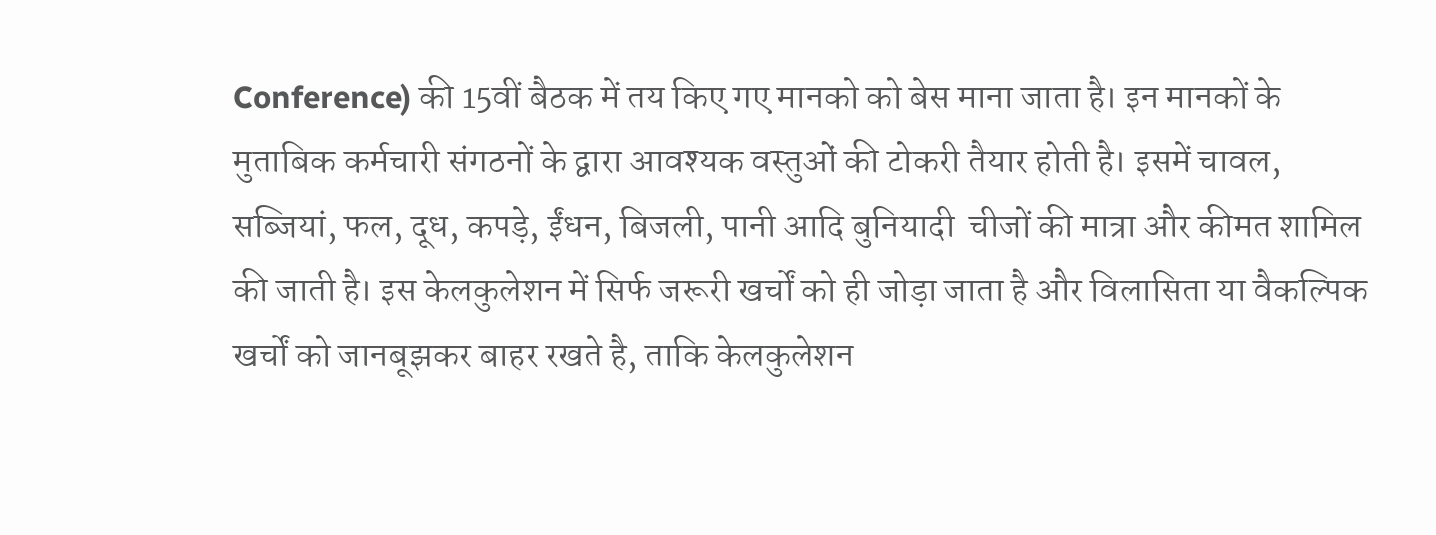Conference) की 15वीं बैठक में तय किए गए मानको को बेस माना जाता है। इन मानकों के मुताबिक कर्मचारी संगठनों के द्वारा आवश्यक वस्तुओं की टोकरी तैयार होती है। इसमें चावल, सब्जियां, फल, दूध, कपड़े, ईंधन, बिजली, पानी आदि बुनियादी  चीजों की मात्रा और कीमत शामिल की जाती है। इस केलकुलेशन में सिर्फ जरूरी खर्चों को ही जोड़ा जाता है और विलासिता या वैकल्पिक खर्चों को जानबूझकर बाहर रखते है, ताकि केलकुलेशन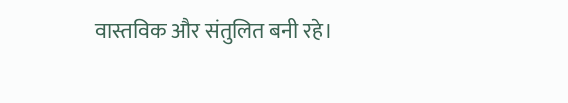वास्तविक और संतुलित बनी रहे।